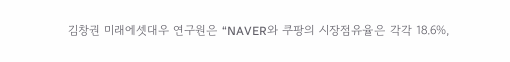김창권 미래에셋대우 연구원은 “NAVER와 쿠팡의 시장점유율은 각각 18.6%,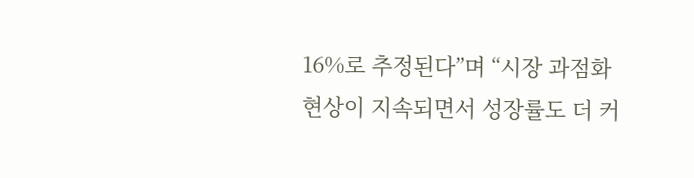16%로 추정된다”며 “시장 과점화 현상이 지속되면서 성장률도 더 커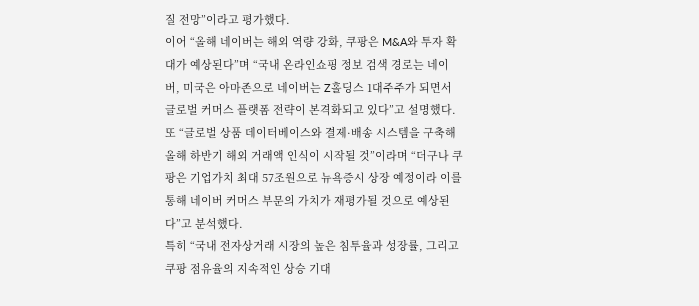질 전망”이라고 평가했다.
이어 “올해 네이버는 해외 역량 강화, 쿠팡은 M&A와 투자 확대가 예상된다”며 “국내 온라인쇼핑 정보 검색 경로는 네이버, 미국은 아마존으로 네이버는 Z홀딩스 1대주주가 되면서 글로벌 커머스 플랫폼 전략이 본격화되고 있다”고 설명했다.
또 “글로벌 상품 데이터베이스와 결제·배송 시스템을 구축해 올해 하반기 해외 거래액 인식이 시작될 것”이라며 “더구나 쿠팡은 기업가치 최대 57조원으로 뉴욕증시 상장 예정이라 이를 통해 네이버 커머스 부문의 가치가 재평가될 것으로 예상된다”고 분석했다.
특히 “국내 전자상거래 시장의 높은 침투율과 성장률, 그리고 쿠팡 점유율의 지속적인 상승 기대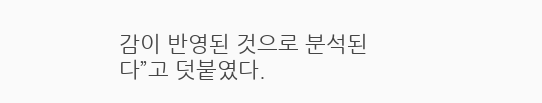감이 반영된 것으로 분석된다”고 덧붙였다.